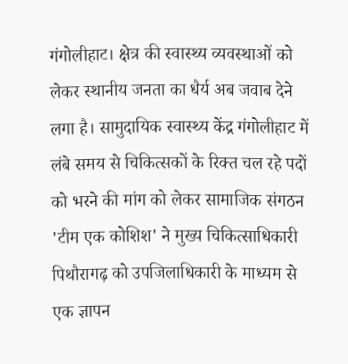गंगोलीहाट। क्षेत्र की स्वास्थ्य व्यवस्थाओं को लेकर स्थानीय जनता का धैर्य अब जवाब देने लगा है। सामुदायिक स्वास्थ्य केंद्र गंगोलीहाट में लंबे समय से चिकित्सकों के रिक्त चल रहे पदों को भरने की मांग को लेकर सामाजिक संगठन 'टीम एक कोशिश' ने मुख्य चिकित्साधिकारी पिथौरागढ़ को उपजिलाधिकारी के माध्यम से एक ज्ञापन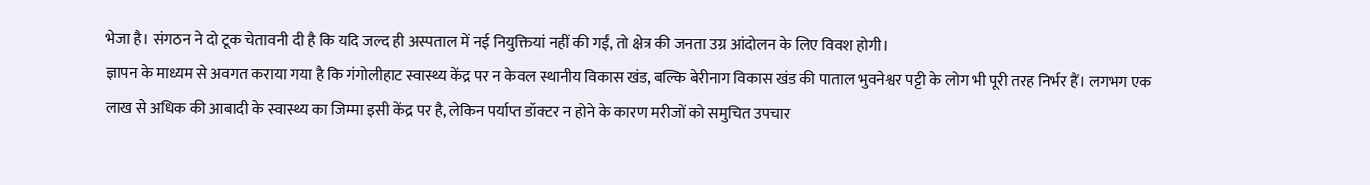भेजा है। संगठन ने दो टूक चेतावनी दी है कि यदि जल्द ही अस्पताल में नई नियुक्तियां नहीं की गईं, तो क्षेत्र की जनता उग्र आंदोलन के लिए विवश होगी।
ज्ञापन के माध्यम से अवगत कराया गया है कि गंगोलीहाट स्वास्थ्य केंद्र पर न केवल स्थानीय विकास खंड, बल्कि बेरीनाग विकास खंड की पाताल भुवनेश्वर पट्टी के लोग भी पूरी तरह निर्भर हैं। लगभग एक लाख से अधिक की आबादी के स्वास्थ्य का जिम्मा इसी केंद्र पर है, लेकिन पर्याप्त डॉक्टर न होने के कारण मरीजों को समुचित उपचार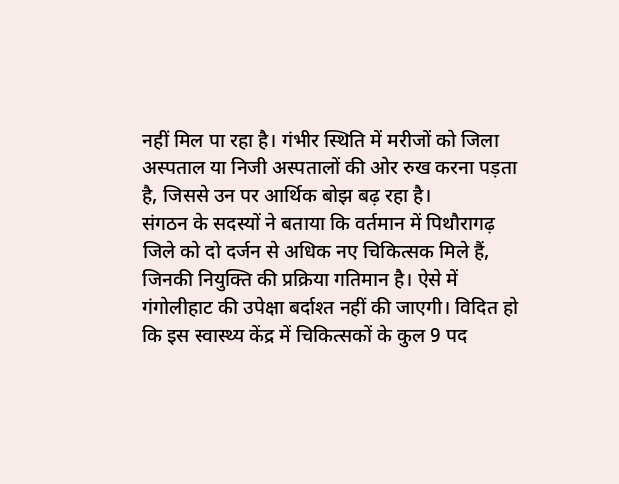नहीं मिल पा रहा है। गंभीर स्थिति में मरीजों को जिला अस्पताल या निजी अस्पतालों की ओर रुख करना पड़ता है, जिससे उन पर आर्थिक बोझ बढ़ रहा है।
संगठन के सदस्यों ने बताया कि वर्तमान में पिथौरागढ़ जिले को दो दर्जन से अधिक नए चिकित्सक मिले हैं, जिनकी नियुक्ति की प्रक्रिया गतिमान है। ऐसे में गंगोलीहाट की उपेक्षा बर्दाश्त नहीं की जाएगी। विदित हो कि इस स्वास्थ्य केंद्र में चिकित्सकों के कुल 9 पद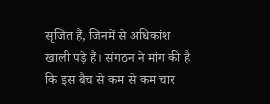सृजित हैं, जिनमें से अधिकांश खाली पड़े हैं। संगठन ने मांग की है कि इस बैच से कम से कम चार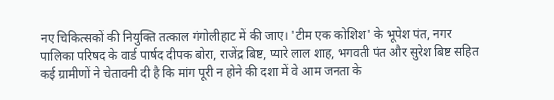नए चिकित्सकों की नियुक्ति तत्काल गंगोलीहाट में की जाए। 'टीम एक कोशिश' के भूपेश पंत, नगर पालिका परिषद के वार्ड पार्षद दीपक बोरा, राजेंद्र बिष्ट, प्यारे लाल शाह, भगवती पंत और सुरेश बिष्ट सहित कई ग्रामीणों ने चेतावनी दी है कि मांग पूरी न होने की दशा में वे आम जनता के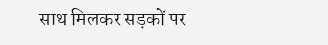साथ मिलकर सड़कों पर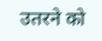उतरने को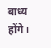बाध्य होंगे।